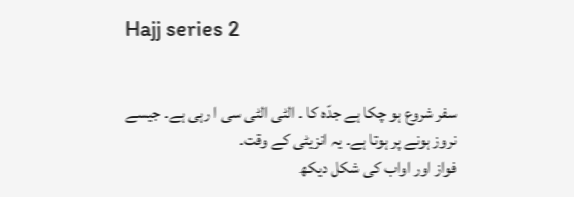Hajj series 2


سفر شروع ہو چکا ہے جدّہ کا ۔ الٹی الٹی سی ا رہی ہے۔ جیسے نروز ہونے پر ہوتا ہے۔ یہ انزیٹی کے وقت۔
فواز اور اواب کی شکل دیکھ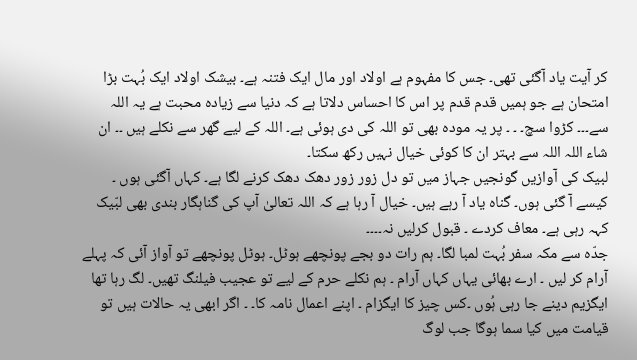کر آیت یاد آگئی تھی۔ جس کا مفہوم ہے اولاد اور مال ایک فتنہ ہے۔ بیشک اولاد ایک بُہت بڑا امتحان ہے جو ہمیں قدم قدم پر اس کا احساس دلاتا ہے کہ دنیا سے زیادہ محبت ہے یہ اللہ سے۔۔۔ کڑوا سچ۔ ۔ ۔ پر یہ مودہ بھی تو اللہ کی دی ہوئی ہے۔ اللہ کے لیے گھر سے نکلے ہیں ۔۔ ان شاء اللہ اللہ سے بہتر ان کا کوئی خیال نہیں رکھ سکتا۔
لبیک کی آوازیں گونجیں جہاز میں تو دل زور زور دھک دھک کرنے لگا ہے۔ کہاں آگئی ہوں ۔ کیسے آ گئی ہوں۔ گناہ یاد آ رہے ہیں۔ خیال آ رہا ہے کہ اللہ تعالیٰ آپ کی گناہگار بندی بھی لبّیک کہہ رہی ہے۔ معاف کردے ۔ قبول کرلیں نہ۔۔۔۔
جدّہ سے مکہ سفر بُہت لمبا لگا۔ ہم رات دو بجے پونچھے ہوٹل۔ ہوٹل پونچھے تو آواز آئی کہ پہلے آرام کر لیں ۔ ارے بھائی یہاں کہاں آرام ۔ ہم نکلے حرم کے لیے تو عجیب فیلنگ تھیں۔ لگ رہا تھا ایگزیم دینے جا رہی ہُوں ۔کس چیز کا ایگزام ۔ اپنے اعمال نامہ کا۔ ۔ اگر ابھی یہ حالات ہیں تو قیامت میں کیا سما ہوگا جب لوگ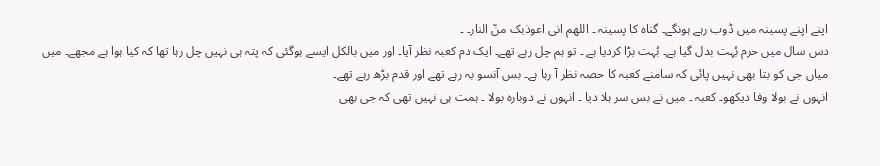اپنے اپنے پسینہ میں ڈوب رہے ہونگے۔ گناہ کا پسینہ ۔ اللهم انی اعوذبک منّ النار۔ ۔
دس سال میں حرم بُہت بدل گیا ہے۔ بُہت بڑا کردیا ہے ۔ تو ہم چل رہے تھے۔ ایک دم کعبہ نظر آیا۔ اور میں بالکل ایسے ہوگئی کہ پتہ ہی نہیں چل رہا تھا کہ کیا ہوا ہے مجھے۔ میں میاں جی کو بتا بھی نہیں پائی کہ سامنے کعبہ کا حصہ نظر آ رہا ہے۔ بس آنسو بہ رہے تھے اور قدم بڑھ رہے تھے۔
انہوں نے بولا وفا دیکھو۔ کعبہ ۔ میں نے بس سر ہلا دیا ۔ انہوں نے دوبارہ بولا ۔ ہمت ہی نہیں تھی کہ جی بھی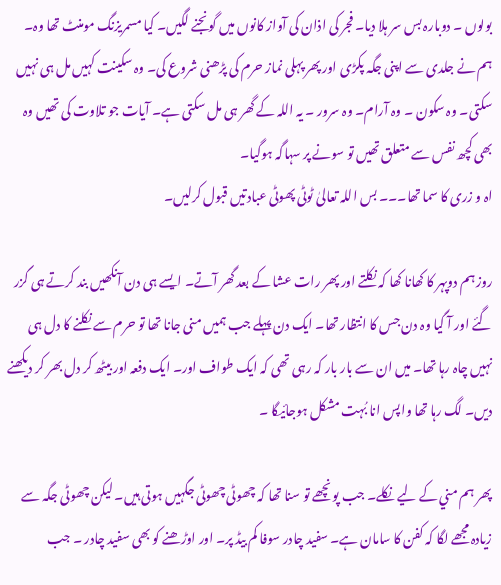بولوں ۔ دوبارہ بس سر ہلا دیا۔ فجر کی اذان کی آواز کانوں میں گونجنے لگیں۔ کیا مسمریزنگ مومنٹ تھا وہ۔
ہم نے جلدی سے اپنی جگہ پکڑی اور پھر پہلی نماز حرم کی پڑھنی شروع کی۔ وہ سکینت کہیں مل ہی نہیں سکتی۔ وہ سکون ۔ وہ آرام۔ وہ سرور ۔ یہ اللہ کے گھر ہی مل سکتی ہے۔ آیات جو تلاوت کی تھیں وہ بھی کچھ نفس سے متعلق تھیں تو سونے پر سہاگہ ہوگیا۔
اہ و زری کا سما تھا۔۔۔ بس اللہ تعالیٰ ٹوٹی پھوٹی عبادتیں قبول کرلیں۔

روز ہم دوپہر کا کھانا کھا کہ نکلتے اور پھر رات عشا کے بعد گھر آتے۔ ایسے ہی دن آنکھیں بند کرتے ہی گزر گئے اور آ گیا وہ دن جس کا انتظار تھا۔ ایک دن پہلے جب ہمیں منی جانا تھا تو حرم سے نکلنے کا دل ہی نہیں چاہ رہا تھا۔ میں ان سے بار بار کہ رہی تھی کہ ایک طواف اور۔ ایک دفعہ اور بیٹھ کر دل بھر کر دیکھنے دیں۔ لگ رہا تھا واپس انا بُہت مشکل ہوجائیگا ۔

پھر ہم مني کے لیے نکلے۔ جب پونچھے تو سنا تھا کہ چھوٹی چھوٹی جگہیں ہوتی ہیں۔ لیکن چھوٹی جگہ سے زیادہ مجھے لگا کہ کفن کا سامان ہے۔ سفید چادر سوفا کم بیڈ پر۔ اور اوڑھنے کو بھی سفید چادر ۔ جب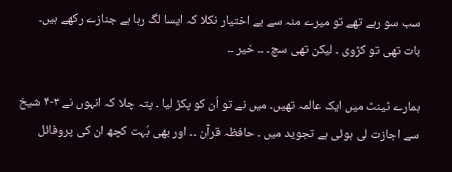سب سو رہے تھے تو میرے منہ سے بے اختیار نکلا کہ ایسا لگ رہا ہے جنازے رکھے ہیں۔
بات تھی تو کڑوی ۔ لیکن تھی سچ۔ ۔۔ خیر ۔۔

ہمارے ٹینٹ میں ایک عالمہ تھیں۔ میں نے تو اُن کو پکڑ لیا ۔ پتہ چلا کہ انہوں نے ۳-۴ شیخ سے اجازت لی ہوئی ہے تجوید میں ۔ حافظہ قرآن ۔۔ اور بھی بُہت کچھ ان کی پروفائل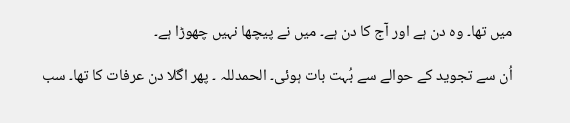میں تھا۔ وہ دن ہے اور آج کا دن ہے۔ میں نے پیچھا نہیں چھوڑا ہے۔

اُن سے تجوید کے حوالے سے بُہت بات ہوئی۔ الحمدللہ ۔ پھر اگلا دن عرفات کا تھا۔ سب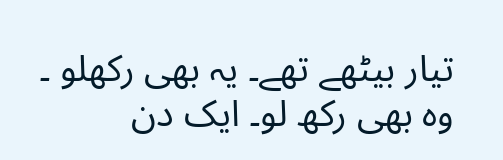تیار بیٹھے تھے۔ یہ بھی رکھلو ۔ وہ بھی رکھ لو۔ ایک دن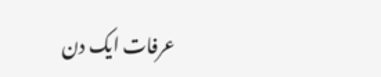عرفات ایک دن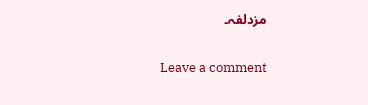مزدلفہ۔

Leave a comment